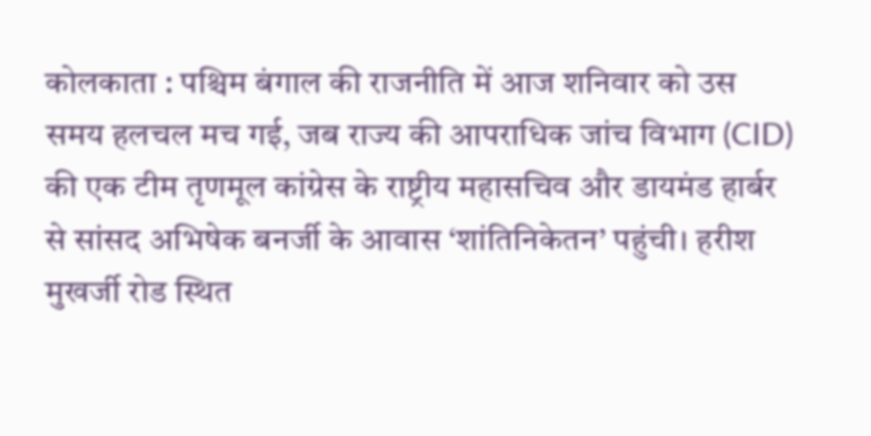कोलकाता : पश्चिम बंगाल की राजनीति में आज शनिवार को उस समय हलचल मच गई, जब राज्य की आपराधिक जांच विभाग (CID) की एक टीम तृणमूल कांग्रेस के राष्ट्रीय महासचिव और डायमंड हार्बर से सांसद अभिषेक बनर्जी के आवास ‘शांतिनिकेतन’ पहुंची। हरीश मुखर्जी रोड स्थित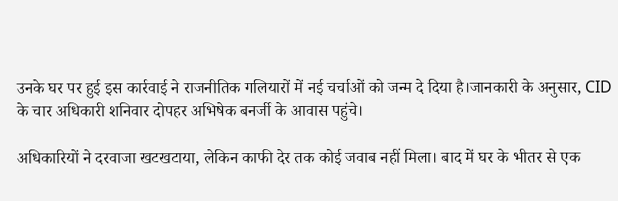उनके घर पर हुई इस कार्रवाई ने राजनीतिक गलियारों में नई चर्चाओं को जन्म दे दिया है।जानकारी के अनुसार, CID के चार अधिकारी शनिवार दोपहर अभिषेक बनर्जी के आवास पहुंचे।

अधिकारियों ने दरवाजा खटखटाया, लेकिन काफी देर तक कोई जवाब नहीं मिला। बाद में घर के भीतर से एक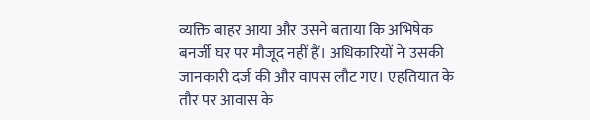व्यक्ति बाहर आया और उसने बताया कि अभिषेक बनर्जी घर पर मौजूद नहीं हैं। अधिकारियों ने उसकी जानकारी दर्ज की और वापस लौट गए। एहतियात के तौर पर आवास के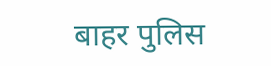बाहर पुलिस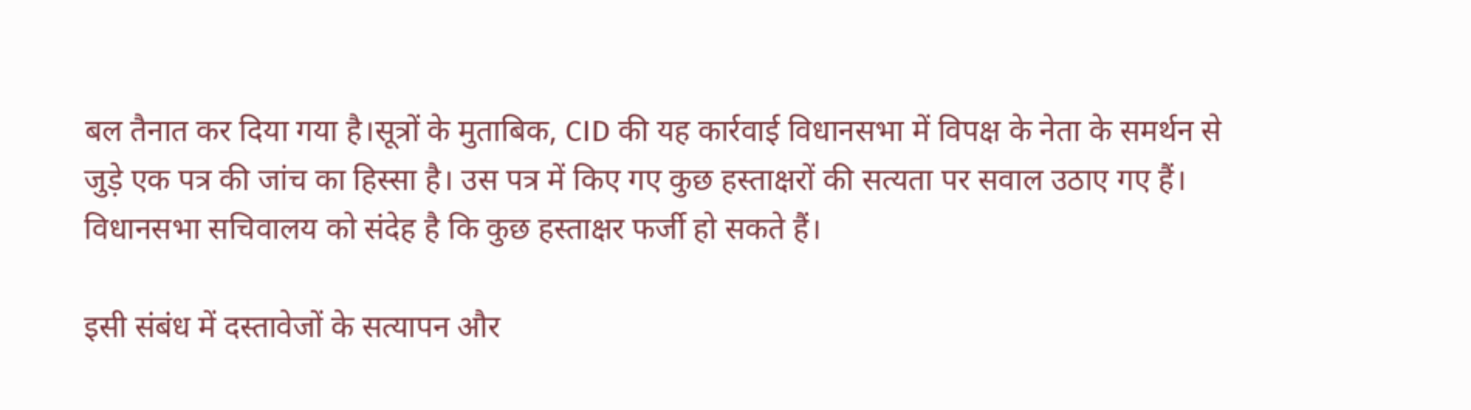बल तैनात कर दिया गया है।सूत्रों के मुताबिक, CID की यह कार्रवाई विधानसभा में विपक्ष के नेता के समर्थन से जुड़े एक पत्र की जांच का हिस्सा है। उस पत्र में किए गए कुछ हस्ताक्षरों की सत्यता पर सवाल उठाए गए हैं। विधानसभा सचिवालय को संदेह है कि कुछ हस्ताक्षर फर्जी हो सकते हैं।

इसी संबंध में दस्तावेजों के सत्यापन और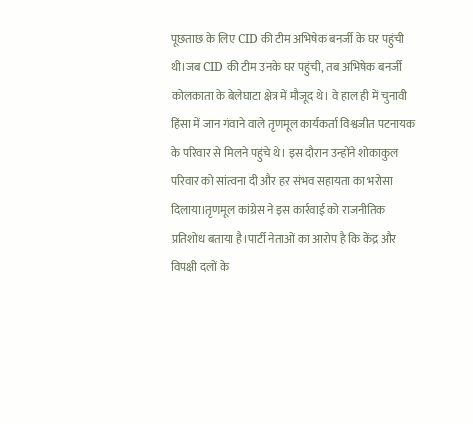पूछताछ के लिए CID की टीम अभिषेक बनर्जी के घर पहुंची थी।जब CID की टीम उनके घर पहुंची, तब अभिषेक बनर्जी कोलकाता के बेलेघाटा क्षेत्र में मौजूद थे। वे हाल ही में चुनावी हिंसा में जान गंवाने वाले तृणमूल कार्यकर्ता विश्वजीत पटनायक के परिवार से मिलने पहुंचे थे। इस दौरान उन्होंने शोकाकुल परिवार को सांत्वना दी और हर संभव सहायता का भरोसा दिलाया।तृणमूल कांग्रेस ने इस कार्रवाई को राजनीतिक प्रतिशोध बताया है।पार्टी नेताओं का आरोप है कि केंद्र और विपक्षी दलों के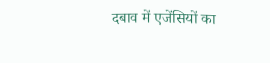दबाव में एजेंसियों का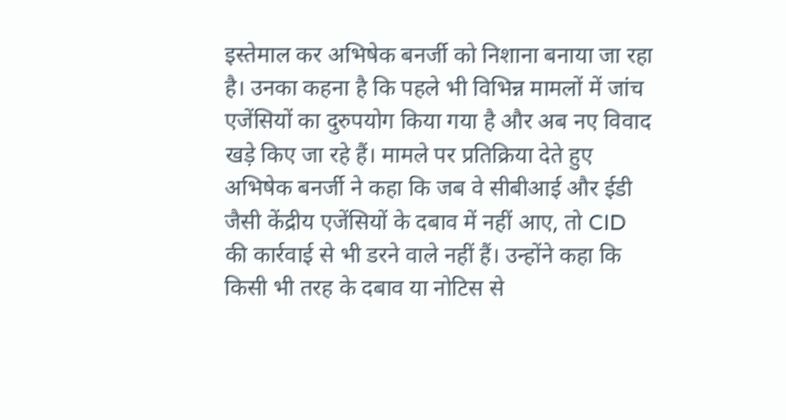इस्तेमाल कर अभिषेक बनर्जी को निशाना बनाया जा रहा है। उनका कहना है कि पहले भी विभिन्न मामलों में जांच एजेंसियों का दुरुपयोग किया गया है और अब नए विवाद खड़े किए जा रहे हैं। मामले पर प्रतिक्रिया देते हुए अभिषेक बनर्जी ने कहा कि जब वे सीबीआई और ईडी जैसी केंद्रीय एजेंसियों के दबाव में नहीं आए, तो CID की कार्रवाई से भी डरने वाले नहीं हैं। उन्होंने कहा कि किसी भी तरह के दबाव या नोटिस से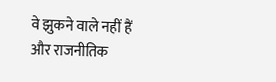वे झुकने वाले नहीं हैं और राजनीतिक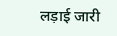लड़ाई जारी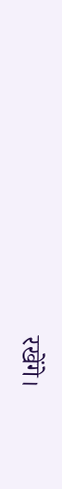रखेंगे।